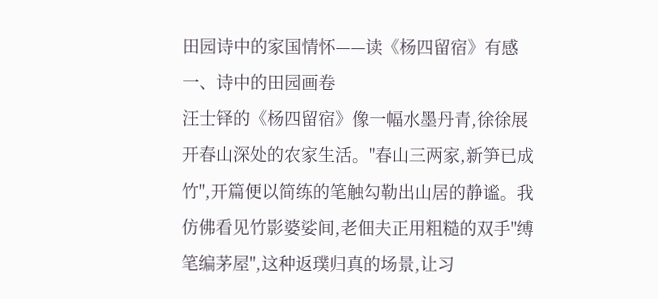田园诗中的家国情怀——读《杨四留宿》有感
一、诗中的田园画卷
汪士铎的《杨四留宿》像一幅水墨丹青,徐徐展开春山深处的农家生活。"春山三两家,新笋已成竹",开篇便以简练的笔触勾勒出山居的静谧。我仿佛看见竹影婆娑间,老佃夫正用粗糙的双手"缚笔编茅屋",这种返璞归真的场景,让习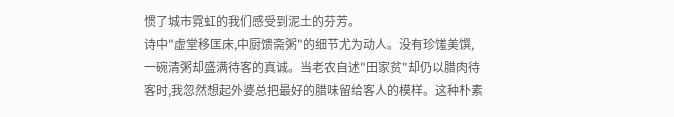惯了城市霓虹的我们感受到泥土的芬芳。
诗中"虚堂移匡床,中厨馈斋粥"的细节尤为动人。没有珍馐美馔,一碗清粥却盛满待客的真诚。当老农自述"田家贫"却仍以腊肉待客时,我忽然想起外婆总把最好的腊味留给客人的模样。这种朴素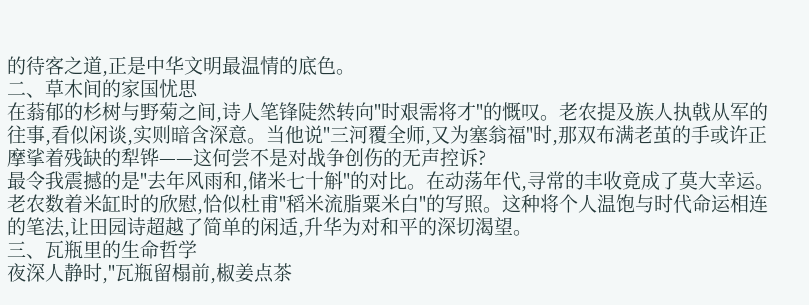的待客之道,正是中华文明最温情的底色。
二、草木间的家国忧思
在蓊郁的杉树与野菊之间,诗人笔锋陡然转向"时艰需将才"的慨叹。老农提及族人执戟从军的往事,看似闲谈,实则暗含深意。当他说"三河覆全师,又为塞翁福"时,那双布满老茧的手或许正摩挲着残缺的犁铧——这何尝不是对战争创伤的无声控诉?
最令我震撼的是"去年风雨和,储米七十斛"的对比。在动荡年代,寻常的丰收竟成了莫大幸运。老农数着米缸时的欣慰,恰似杜甫"稻米流脂粟米白"的写照。这种将个人温饱与时代命运相连的笔法,让田园诗超越了简单的闲适,升华为对和平的深切渴望。
三、瓦瓶里的生命哲学
夜深人静时,"瓦瓶留榻前,椒姜点茶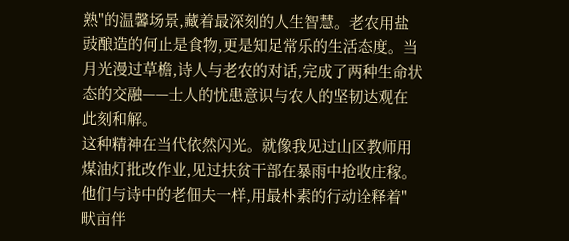熟"的温馨场景,藏着最深刻的人生智慧。老农用盐豉酿造的何止是食物,更是知足常乐的生活态度。当月光漫过草檐,诗人与老农的对话,完成了两种生命状态的交融——士人的忧患意识与农人的坚韧达观在此刻和解。
这种精神在当代依然闪光。就像我见过山区教师用煤油灯批改作业,见过扶贫干部在暴雨中抢收庄稼。他们与诗中的老佃夫一样,用最朴素的行动诠释着"畎亩伴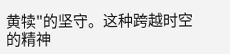黄犊"的坚守。这种跨越时空的精神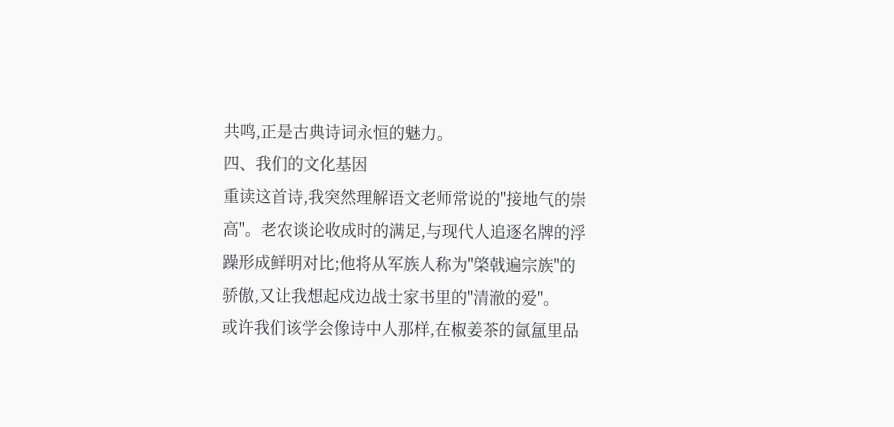共鸣,正是古典诗词永恒的魅力。
四、我们的文化基因
重读这首诗,我突然理解语文老师常说的"接地气的崇高"。老农谈论收成时的满足,与现代人追逐名牌的浮躁形成鲜明对比;他将从军族人称为"棨戟遍宗族"的骄傲,又让我想起戍边战士家书里的"清澈的爱"。
或许我们该学会像诗中人那样,在椒姜茶的氤氲里品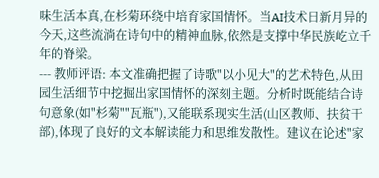味生活本真,在杉菊环绕中培育家国情怀。当AI技术日新月异的今天,这些流淌在诗句中的精神血脉,依然是支撑中华民族屹立千年的脊梁。
--- 教师评语: 本文准确把握了诗歌"以小见大"的艺术特色,从田园生活细节中挖掘出家国情怀的深刻主题。分析时既能结合诗句意象(如"杉菊""瓦瓶"),又能联系现实生活(山区教师、扶贫干部),体现了良好的文本解读能力和思维发散性。建议在论述"家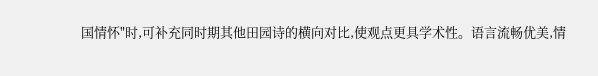国情怀"时,可补充同时期其他田园诗的横向对比,使观点更具学术性。语言流畅优美,情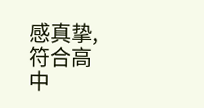感真挚,符合高中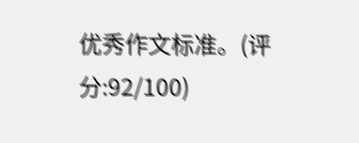优秀作文标准。(评分:92/100)